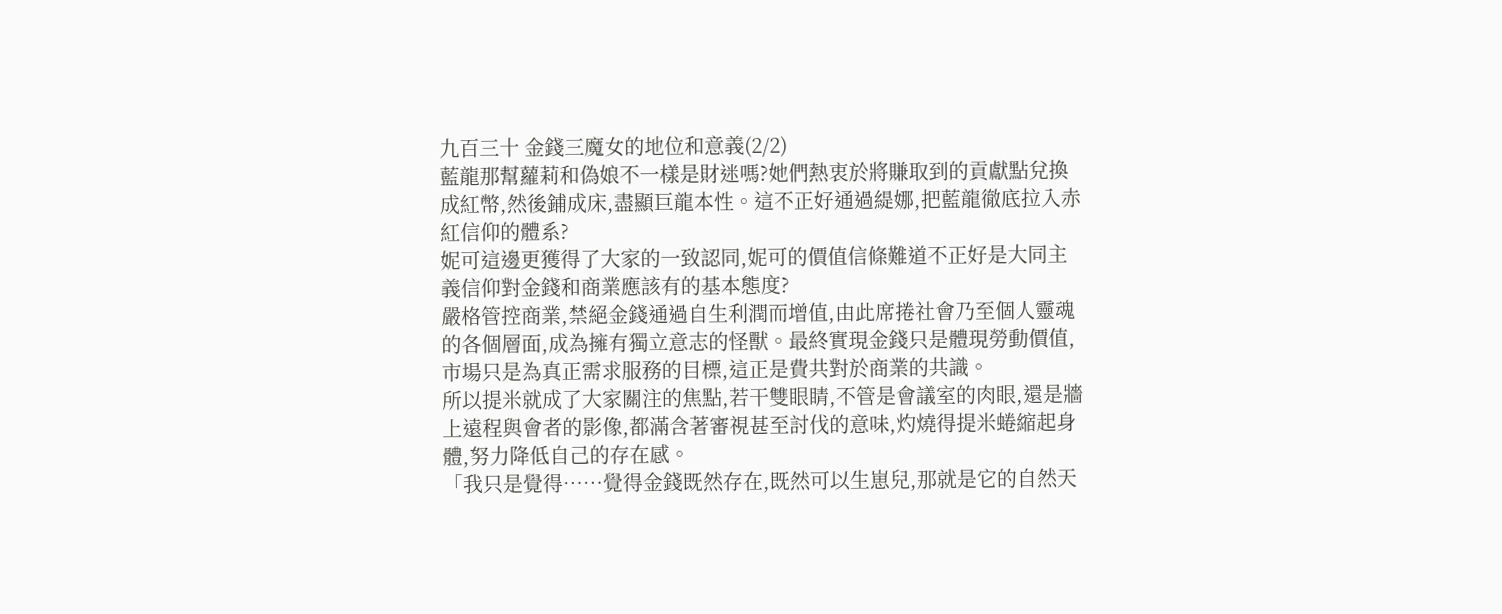九百三十 金錢三魔女的地位和意義(2/2)
藍龍那幫蘿莉和偽娘不一樣是財迷嗎?她們熱衷於將賺取到的貢獻點兌換成紅幣,然後鋪成床,盡顯巨龍本性。這不正好通過緹娜,把藍龍徹底拉入赤紅信仰的體系?
妮可這邊更獲得了大家的一致認同,妮可的價值信條難道不正好是大同主義信仰對金錢和商業應該有的基本態度?
嚴格管控商業,禁絕金錢通過自生利潤而增值,由此席捲社會乃至個人靈魂的各個層面,成為擁有獨立意志的怪獸。最終實現金錢只是體現勞動價值,市場只是為真正需求服務的目標,這正是費共對於商業的共識。
所以提米就成了大家關注的焦點,若干雙眼睛,不管是會議室的肉眼,還是牆上遠程與會者的影像,都滿含著審視甚至討伐的意味,灼燒得提米蜷縮起身體,努力降低自己的存在感。
「我只是覺得……覺得金錢既然存在,既然可以生崽兒,那就是它的自然天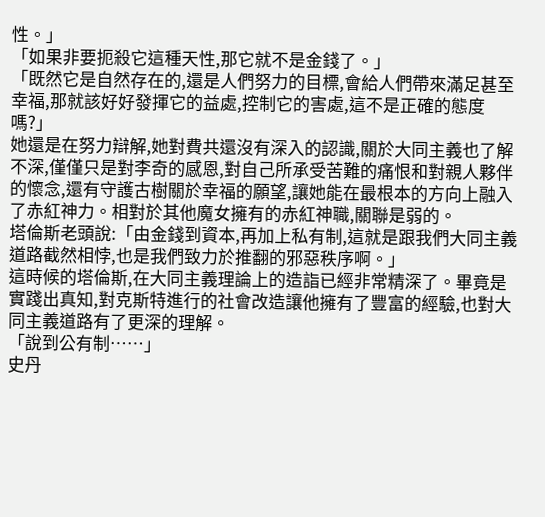性。」
「如果非要扼殺它這種天性,那它就不是金錢了。」
「既然它是自然存在的,還是人們努力的目標,會給人們帶來滿足甚至幸福,那就該好好發揮它的益處,控制它的害處,這不是正確的態度嗎?」
她還是在努力辯解,她對費共還沒有深入的認識,關於大同主義也了解不深,僅僅只是對李奇的感恩,對自己所承受苦難的痛恨和對親人夥伴的懷念,還有守護古樹關於幸福的願望,讓她能在最根本的方向上融入了赤紅神力。相對於其他魔女擁有的赤紅神職,關聯是弱的。
塔倫斯老頭說:「由金錢到資本,再加上私有制,這就是跟我們大同主義道路截然相悖,也是我們致力於推翻的邪惡秩序啊。」
這時候的塔倫斯,在大同主義理論上的造詣已經非常精深了。畢竟是實踐出真知,對克斯特進行的社會改造讓他擁有了豐富的經驗,也對大同主義道路有了更深的理解。
「說到公有制……」
史丹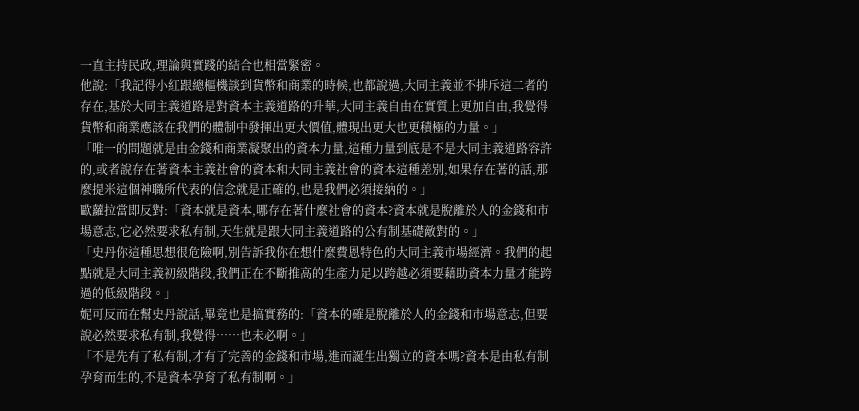一直主持民政,理論與實踐的結合也相當緊密。
他說:「我記得小紅跟總樞機談到貨幣和商業的時候,也都說過,大同主義並不排斥這二者的存在,基於大同主義道路是對資本主義道路的升華,大同主義自由在實質上更加自由,我覺得貨幣和商業應該在我們的體制中發揮出更大價值,體現出更大也更積極的力量。」
「唯一的問題就是由金錢和商業凝聚出的資本力量,這種力量到底是不是大同主義道路容許的,或者說存在著資本主義社會的資本和大同主義社會的資本這種差別,如果存在著的話,那麼提米這個神職所代表的信念就是正確的,也是我們必須接納的。」
歐蘿拉當即反對:「資本就是資本,哪存在著什麼社會的資本?資本就是脫離於人的金錢和市場意志,它必然要求私有制,天生就是跟大同主義道路的公有制基礎敵對的。」
「史丹你這種思想很危險啊,別告訴我你在想什麼費恩特色的大同主義市場經濟。我們的起點就是大同主義初級階段,我們正在不斷推高的生產力足以跨越必須要藉助資本力量才能跨過的低級階段。」
妮可反而在幫史丹說話,畢竟也是搞實務的:「資本的確是脫離於人的金錢和市場意志,但要說必然要求私有制,我覺得……也未必啊。」
「不是先有了私有制,才有了完善的金錢和市場,進而誕生出獨立的資本嗎?資本是由私有制孕育而生的,不是資本孕育了私有制啊。」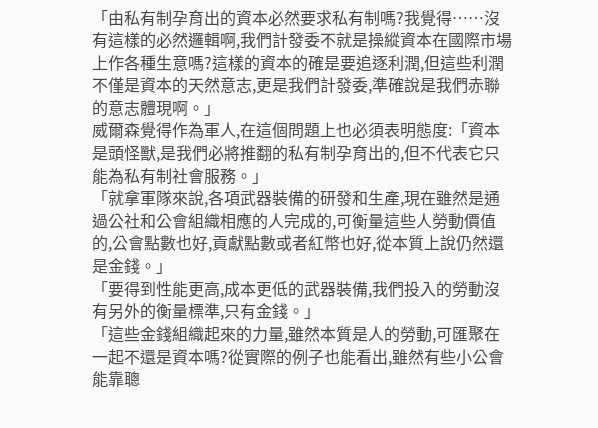「由私有制孕育出的資本必然要求私有制嗎?我覺得……沒有這樣的必然邏輯啊,我們計發委不就是操縱資本在國際市場上作各種生意嗎?這樣的資本的確是要追逐利潤,但這些利潤不僅是資本的天然意志,更是我們計發委,準確說是我們赤聯的意志體現啊。」
威爾森覺得作為軍人,在這個問題上也必須表明態度:「資本是頭怪獸,是我們必將推翻的私有制孕育出的,但不代表它只能為私有制社會服務。」
「就拿軍隊來說,各項武器裝備的研發和生產,現在雖然是通過公社和公會組織相應的人完成的,可衡量這些人勞動價值的,公會點數也好,貢獻點數或者紅幣也好,從本質上說仍然還是金錢。」
「要得到性能更高,成本更低的武器裝備,我們投入的勞動沒有另外的衡量標準,只有金錢。」
「這些金錢組織起來的力量,雖然本質是人的勞動,可匯聚在一起不還是資本嗎?從實際的例子也能看出,雖然有些小公會能靠聰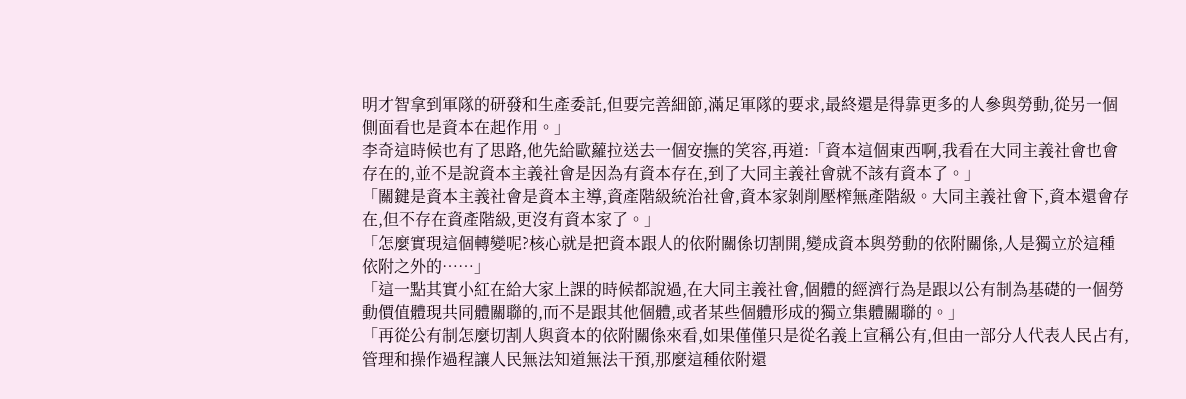明才智拿到軍隊的研發和生產委託,但要完善細節,滿足軍隊的要求,最終還是得靠更多的人參與勞動,從另一個側面看也是資本在起作用。」
李奇這時候也有了思路,他先給歐蘿拉送去一個安撫的笑容,再道:「資本這個東西啊,我看在大同主義社會也會存在的,並不是說資本主義社會是因為有資本存在,到了大同主義社會就不該有資本了。」
「關鍵是資本主義社會是資本主導,資產階級統治社會,資本家剝削壓榨無產階級。大同主義社會下,資本還會存在,但不存在資產階級,更沒有資本家了。」
「怎麼實現這個轉變呢?核心就是把資本跟人的依附關係切割開,變成資本與勞動的依附關係,人是獨立於這種依附之外的……」
「這一點其實小紅在給大家上課的時候都說過,在大同主義社會,個體的經濟行為是跟以公有制為基礎的一個勞動價值體現共同體關聯的,而不是跟其他個體,或者某些個體形成的獨立集體關聯的。」
「再從公有制怎麼切割人與資本的依附關係來看,如果僅僅只是從名義上宣稱公有,但由一部分人代表人民占有,管理和操作過程讓人民無法知道無法干預,那麼這種依附還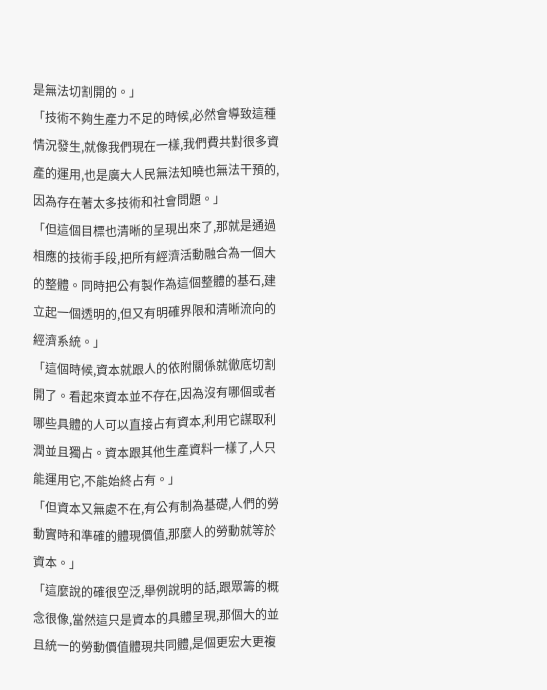是無法切割開的。」
「技術不夠生產力不足的時候,必然會導致這種情況發生,就像我們現在一樣,我們費共對很多資產的運用,也是廣大人民無法知曉也無法干預的,因為存在著太多技術和社會問題。」
「但這個目標也清晰的呈現出來了,那就是通過相應的技術手段,把所有經濟活動融合為一個大的整體。同時把公有製作為這個整體的基石,建立起一個透明的,但又有明確界限和清晰流向的經濟系統。」
「這個時候,資本就跟人的依附關係就徹底切割開了。看起來資本並不存在,因為沒有哪個或者哪些具體的人可以直接占有資本,利用它謀取利潤並且獨占。資本跟其他生產資料一樣了,人只能運用它,不能始終占有。」
「但資本又無處不在,有公有制為基礎,人們的勞動實時和準確的體現價值,那麼人的勞動就等於資本。」
「這麼說的確很空泛,舉例說明的話,跟眾籌的概念很像,當然這只是資本的具體呈現,那個大的並且統一的勞動價值體現共同體,是個更宏大更複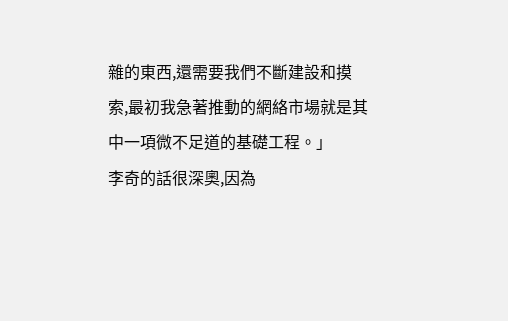雜的東西,還需要我們不斷建設和摸索,最初我急著推動的網絡市場就是其中一項微不足道的基礎工程。」
李奇的話很深奧,因為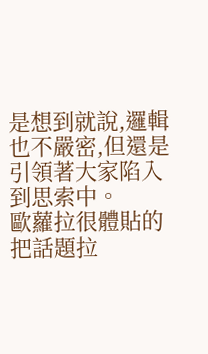是想到就說,邏輯也不嚴密,但還是引領著大家陷入到思索中。
歐蘿拉很體貼的把話題拉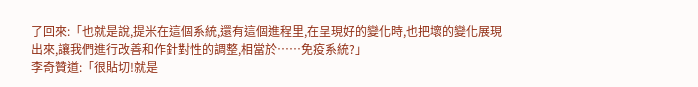了回來:「也就是說,提米在這個系統,還有這個進程里,在呈現好的變化時,也把壞的變化展現出來,讓我們進行改善和作針對性的調整,相當於……免疫系統?」
李奇贊道:「很貼切!就是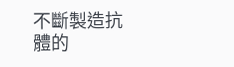不斷製造抗體的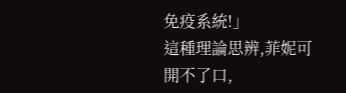免疫系統!」
這種理論思辨,菲妮可開不了口,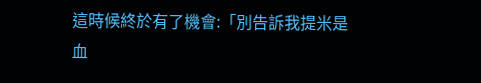這時候終於有了機會:「別告訴我提米是血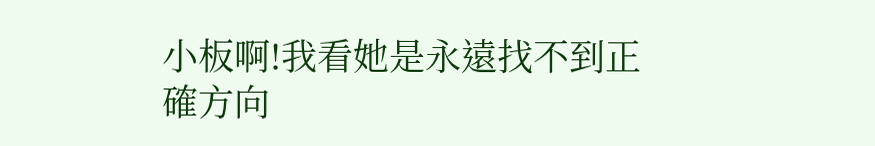小板啊!我看她是永遠找不到正確方向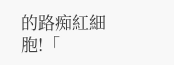的路痴紅細胞!「